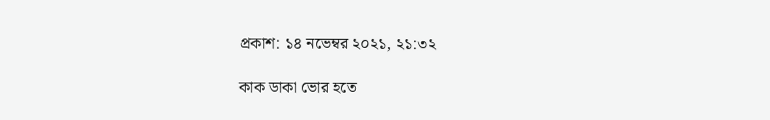প্রকাশ: ১৪ নভেম্বর ২০২১, ২১:৩২

কাক ডাকা ভোর হতে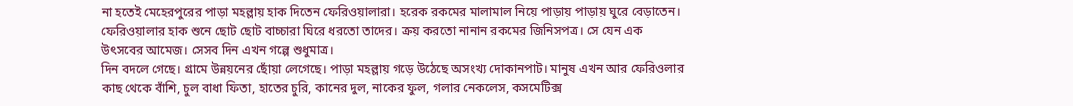না হতেই মেহেরপুরের পাড়া মহল্লায় হাক দিতেন ফেরিওয়ালারা। হরেক রকমের মালামাল নিয়ে পাড়ায় পাড়ায় ঘুরে বেড়াতেন। ফেরিওয়ালার হাক শুনে ছোট ছোট বাচ্চারা ঘিরে ধরতো তাদের। ক্রয় করতো নানান রকমের জিনিসপত্র। সে যেন এক উৎসবের আমেজ। সেসব দিন এখন গল্পে শুধুমাত্র।
দিন বদলে গেছে। গ্রামে উন্নয়নের ছোঁয়া লেগেছে। পাড়া মহল্লায় গড়ে উঠেছে অসংখ্য দোকানপাট। মানুষ এখন আর ফেরিওলার কাছ থেকে বাঁশি, চুল বাধা ফিতা, হাতের চুরি, কানের দুল, নাকের ফুল, গলার নেকলেস, কসমেটিক্স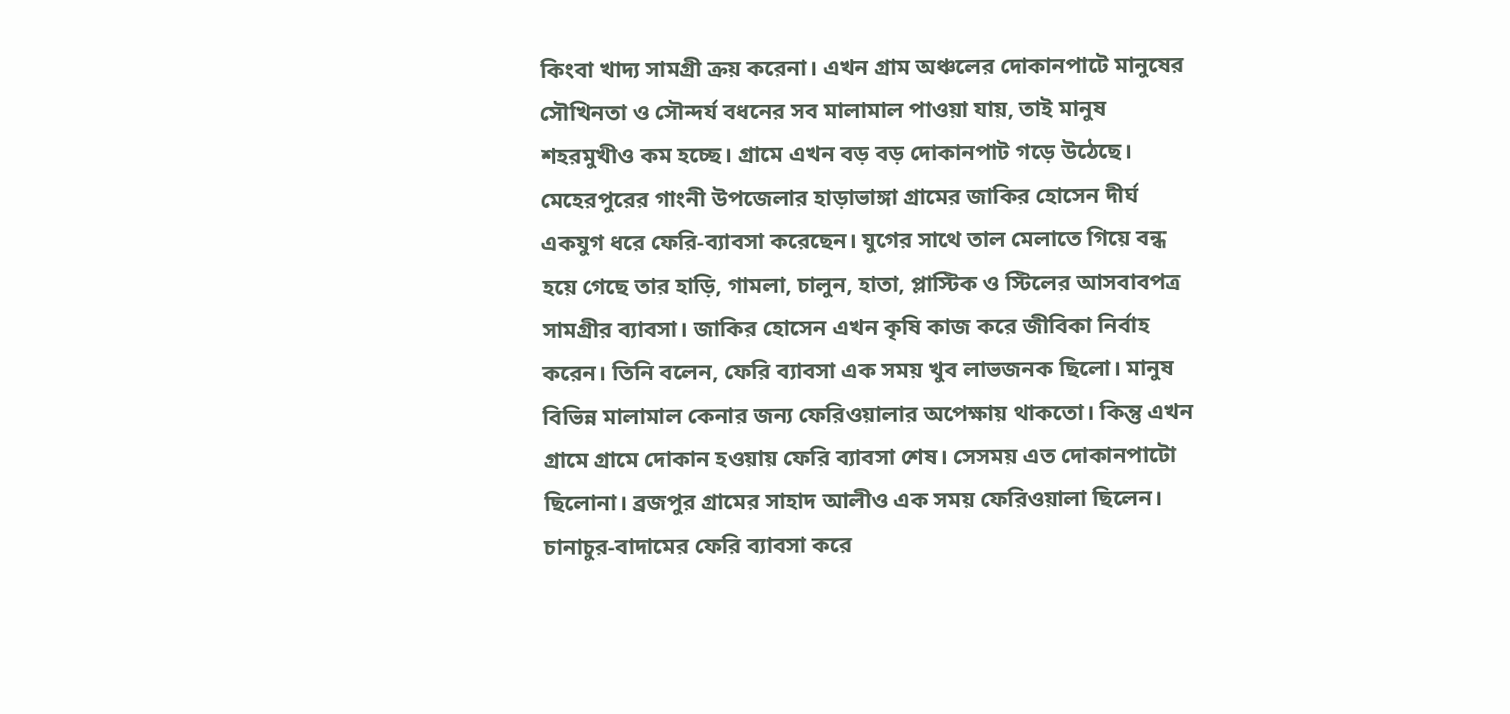কিংবা খাদ্য সামগ্রী ক্রয় করেনা। এখন গ্রাম অঞ্চলের দোকানপাটে মানুষের সৌখিনতা ও সৌন্দর্য বধনের সব মালামাল পাওয়া যায়, তাই মানুষ শহরমুখীও কম হচ্ছে। গ্রামে এখন বড় বড় দোকানপাট গড়ে উঠেছে।
মেহেরপুরের গাংনী উপজেলার হাড়াভাঙ্গা গ্রামের জাকির হোসেন দীর্ঘ একযুগ ধরে ফেরি-ব্যাবসা করেছেন। যুগের সাথে তাল মেলাতে গিয়ে বন্ধ হয়ে গেছে তার হাড়ি, গামলা, চালুন, হাতা, প্লাস্টিক ও স্টিলের আসবাবপত্র সামগ্রীর ব্যাবসা। জাকির হোসেন এখন কৃষি কাজ করে জীবিকা নির্বাহ করেন। তিনি বলেন, ফেরি ব্যাবসা এক সময় খুব লাভজনক ছিলো। মানুষ বিভিন্ন মালামাল কেনার জন্য ফেরিওয়ালার অপেক্ষায় থাকতো। কিন্তু এখন গ্রামে গ্রামে দোকান হওয়ায় ফেরি ব্যাবসা শেষ। সেসময় এত দোকানপাটো ছিলোনা। ব্রজপুর গ্রামের সাহাদ আলীও এক সময় ফেরিওয়ালা ছিলেন। চানাচুর-বাদামের ফেরি ব্যাবসা করে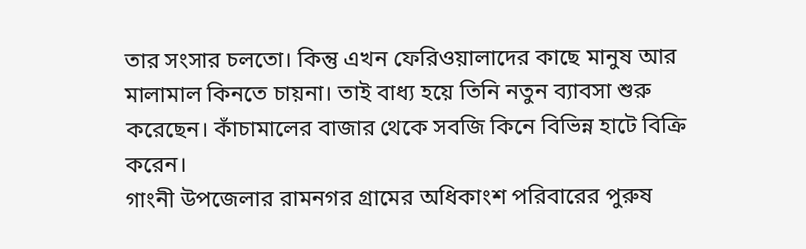তার সংসার চলতো। কিন্তু এখন ফেরিওয়ালাদের কাছে মানুষ আর মালামাল কিনতে চায়না। তাই বাধ্য হয়ে তিনি নতুন ব্যাবসা শুরু করেছেন। কাঁচামালের বাজার থেকে সবজি কিনে বিভিন্ন হাটে বিক্রি করেন।
গাংনী উপজেলার রামনগর গ্রামের অধিকাংশ পরিবারের পুরুষ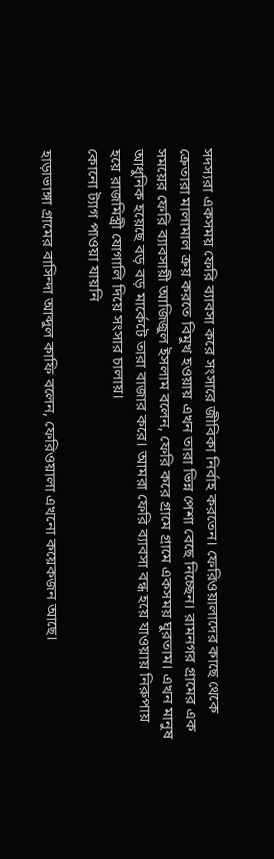সদস্যরা একসময় ফেরি ব্যাবসা করে সংসারে জীবিকা নির্বাহ করতেন। ফেরিওয়ালাদের কাছে থেকে ক্রেতারা মালামাল ক্রয় করতে বিমুখ হওয়ায় এখন তারা ভিন্ন পেশা বেছে নিচ্ছেন। রামনগর গ্রামের এক সময়ের ফেরি ব্যাবসায়ী আজিজুল ইসলাম বলেন, ফেরি করে গ্রামে গ্রামে একসময় ঘুরতাম। এখন মানুষ আধুনিক হয়েছে বড় বড় মার্কেটে তারা বাজার করে। আমরা ফেরি ব্যাবসা বন্ধ হয়ে যাওয়ায় নিরুপায় হয়ে রাজমিস্ত্রী যোগালি দিয়ে সংসার চালায়।
কোনো ট্যাগ পাওয়া যায়নি

হাড়াভাঙ্গা গ্রামের বাসিন্দা আব্দুল কাফি বলেন, ফেরিওয়ালা এখনো কয়েকজন আছে।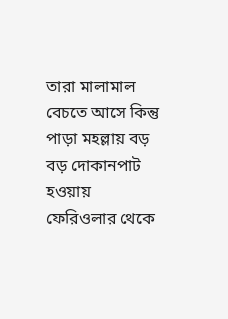তারা মালামাল বেচতে আসে কিন্তু পাড়া মহল্লায় বড় বড় দোকানপাট হওয়ায় ফেরিওলার থেকে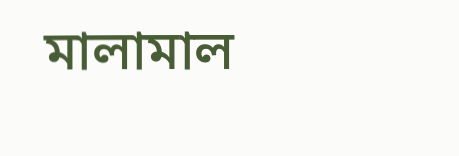মালামাল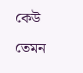কেউ তেমন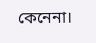কেনেনা।